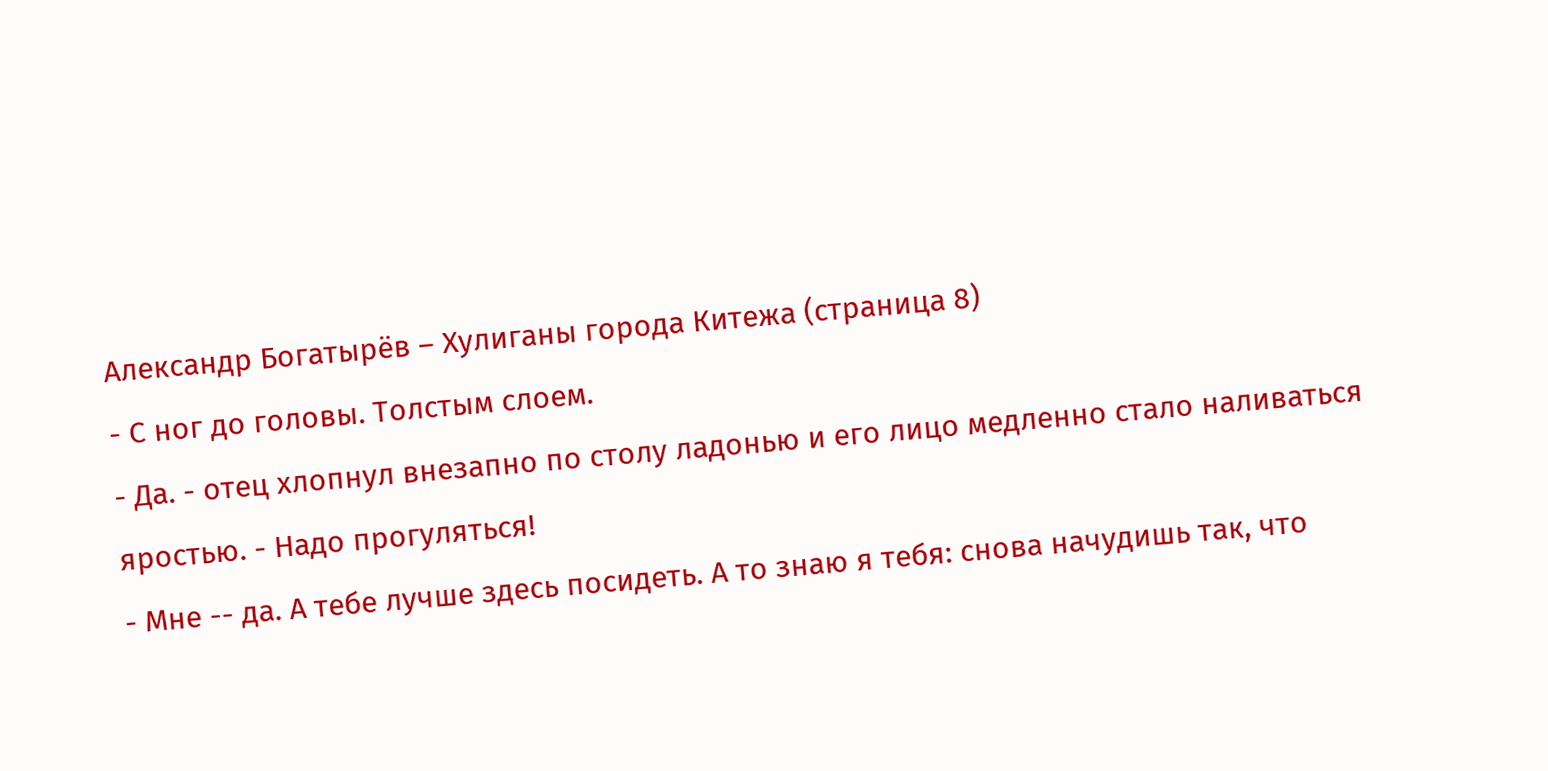Александр Богатырёв – Хулиганы города Китежа (страница 8)
- С ног до головы. Толстым слоем.
- Да. - отец хлопнул внезапно по столу ладонью и его лицо медленно стало наливаться яростью. - Надо прогуляться!
- Мне -- да. А тебе лучше здесь посидеть. А то знаю я тебя: снова начудишь так, что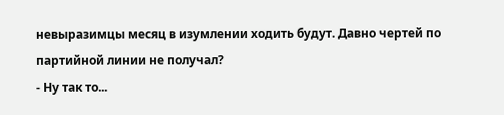невыразимцы месяц в изумлении ходить будут. Давно чертей по партийной линии не получал?
- Ну так то...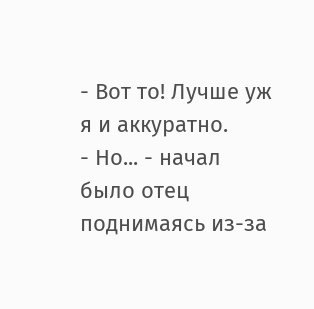- Вот то! Лучше уж я и аккуратно.
- Но... - начал было отец поднимаясь из-за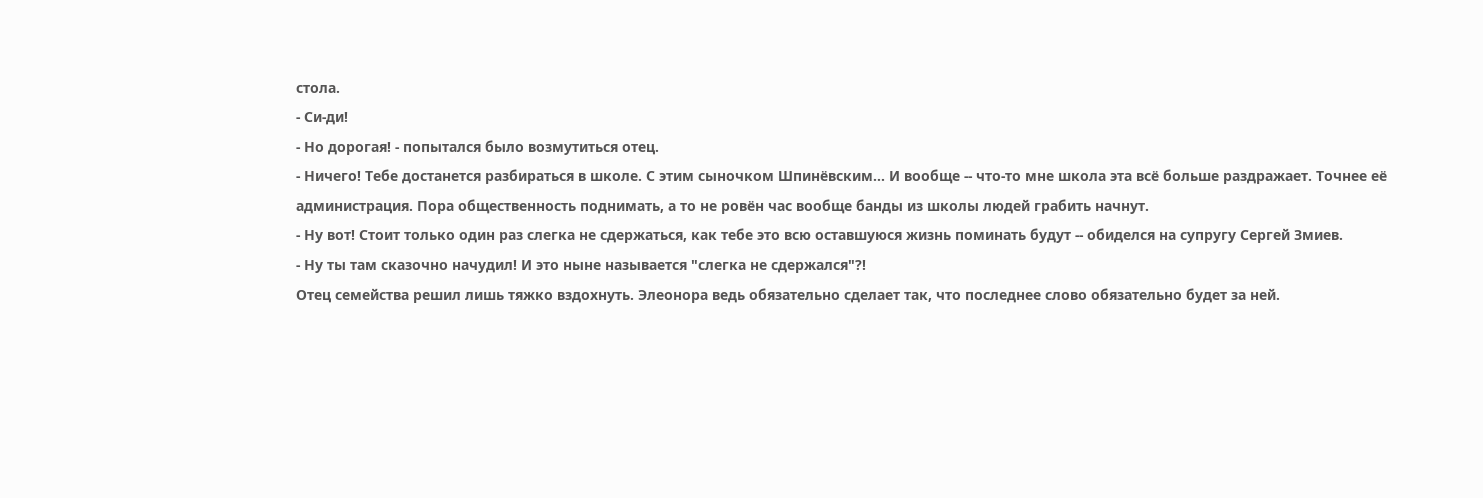стола.
- Си-ди!
- Но дорогая! - попытался было возмутиться отец.
- Ничего! Тебе достанется разбираться в школе. С этим сыночком Шпинёвским... И вообще -- что-то мне школа эта всё больше раздражает. Точнее её администрация. Пора общественность поднимать, а то не ровён час вообще банды из школы людей грабить начнут.
- Ну вот! Стоит только один раз слегка не сдержаться, как тебе это всю оставшуюся жизнь поминать будут -- обиделся на супругу Сергей Змиев.
- Ну ты там сказочно начудил! И это ныне называется "слегка не сдержался"?!
Отец семейства решил лишь тяжко вздохнуть. Элеонора ведь обязательно сделает так, что последнее слово обязательно будет за ней.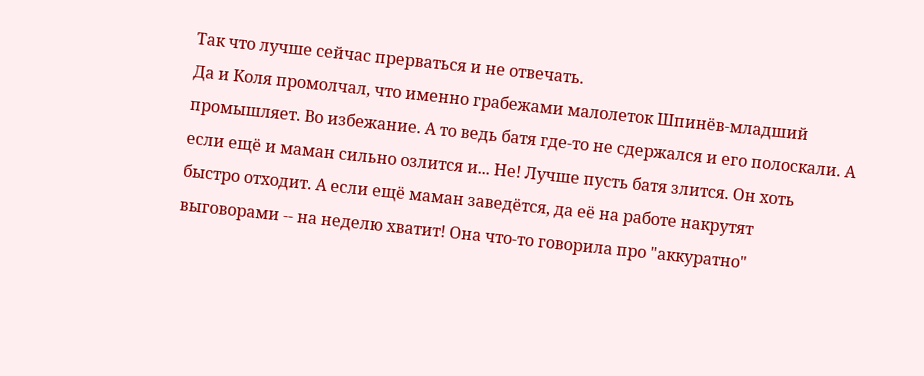Так что лучше сейчас прерваться и не отвечать.
Да и Коля промолчал, что именно грабежами малолеток Шпинёв-младший промышляет. Во избежание. А то ведь батя где-то не сдержался и его полоскали. А если ещё и маман сильно озлится и... Не! Лучше пусть батя злится. Он хоть быстро отходит. А если ещё маман заведётся, да её на работе накрутят выговорами -- на неделю хватит! Она что-то говорила про "аккуратно"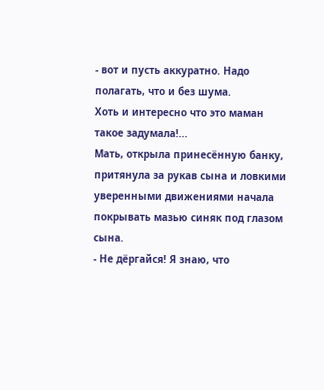- вот и пусть аккуратно. Надо полагать, что и без шума.
Хоть и интересно что это маман такое задумала!...
Мать, открыла принесённую банку, притянула за рукав сына и ловкими уверенными движениями начала покрывать мазью синяк под глазом сына.
- Не дёргайся! Я знаю, что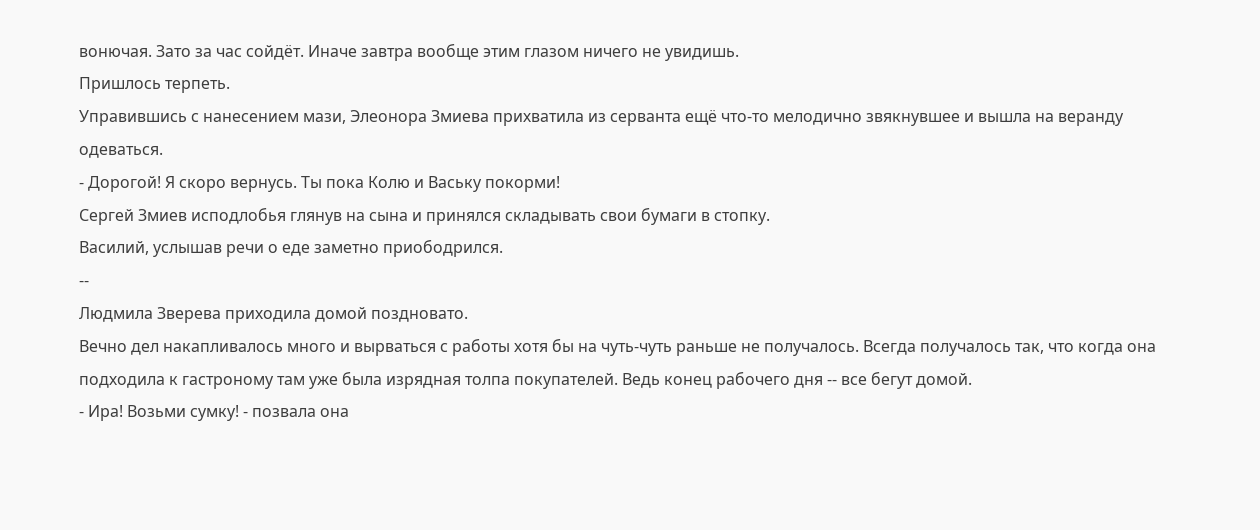вонючая. Зато за час сойдёт. Иначе завтра вообще этим глазом ничего не увидишь.
Пришлось терпеть.
Управившись с нанесением мази, Элеонора Змиева прихватила из серванта ещё что-то мелодично звякнувшее и вышла на веранду одеваться.
- Дорогой! Я скоро вернусь. Ты пока Колю и Ваську покорми!
Сергей Змиев исподлобья глянув на сына и принялся складывать свои бумаги в стопку.
Василий, услышав речи о еде заметно приободрился.
--
Людмила Зверева приходила домой поздновато.
Вечно дел накапливалось много и вырваться с работы хотя бы на чуть-чуть раньше не получалось. Всегда получалось так, что когда она подходила к гастроному там уже была изрядная толпа покупателей. Ведь конец рабочего дня -- все бегут домой.
- Ира! Возьми сумку! - позвала она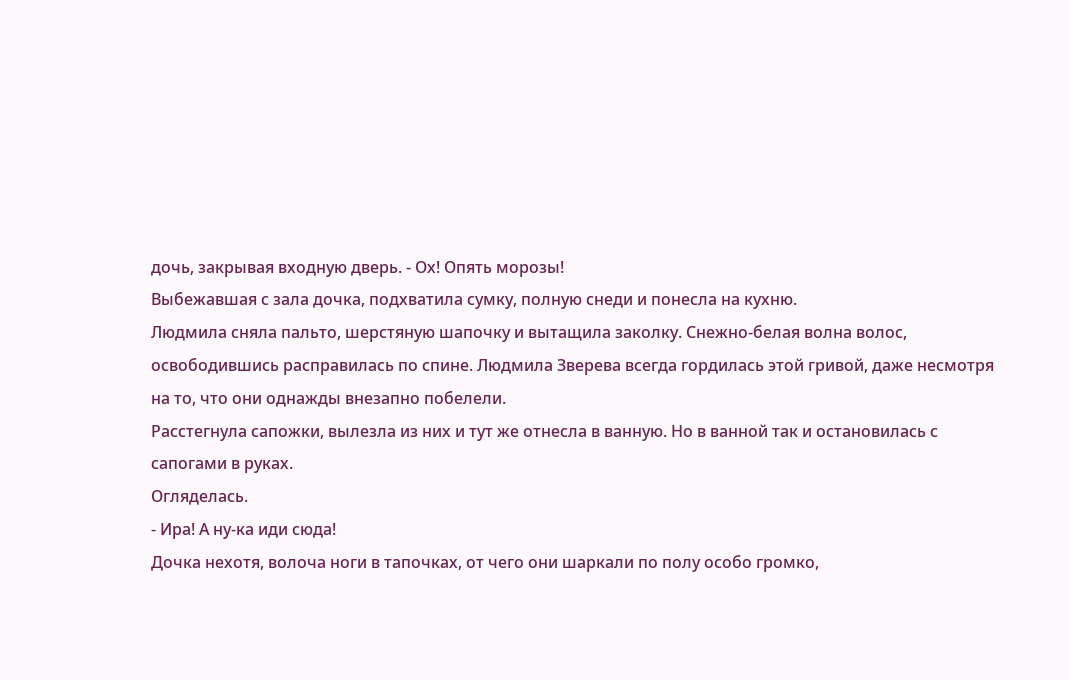дочь, закрывая входную дверь. - Ох! Опять морозы!
Выбежавшая с зала дочка, подхватила сумку, полную снеди и понесла на кухню.
Людмила сняла пальто, шерстяную шапочку и вытащила заколку. Снежно-белая волна волос, освободившись расправилась по спине. Людмила Зверева всегда гордилась этой гривой, даже несмотря на то, что они однажды внезапно побелели.
Расстегнула сапожки, вылезла из них и тут же отнесла в ванную. Но в ванной так и остановилась с сапогами в руках.
Огляделась.
- Ира! А ну-ка иди сюда!
Дочка нехотя, волоча ноги в тапочках, от чего они шаркали по полу особо громко,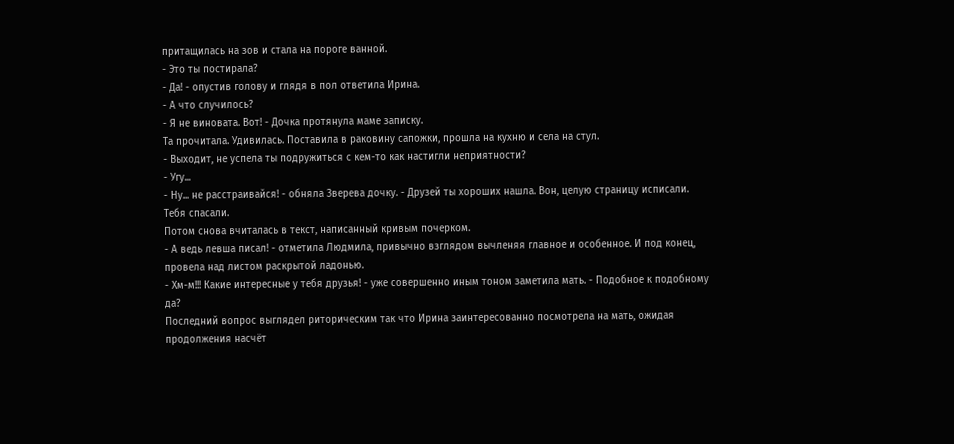притащилась на зов и стала на пороге ванной.
- Это ты постирала?
- Да! - опустив голову и глядя в пол ответила Ирина.
- А что случилось?
- Я не виновата. Вот! - Дочка протянула маме записку.
Та прочитала. Удивилась. Поставила в раковину сапожки, прошла на кухню и села на стул.
- Выходит, не успела ты подружиться с кем-то как настигли неприятности?
- Угу...
- Ну... не расстраивайся! - обняла Зверева дочку. - Друзей ты хороших нашла. Вон, целую страницу исписали. Тебя спасали.
Потом снова вчиталась в текст, написанный кривым почерком.
- А ведь левша писал! - отметила Людмила, привычно взглядом вычленяя главное и особенное. И под конец, провела над листом раскрытой ладонью.
- Хм-м!!! Какие интересные у тебя друзья! - уже совершенно иным тоном заметила мать. - Подобное к подобному да?
Последний вопрос выглядел риторическим так что Ирина заинтересованно посмотрела на мать, ожидая продолжения насчёт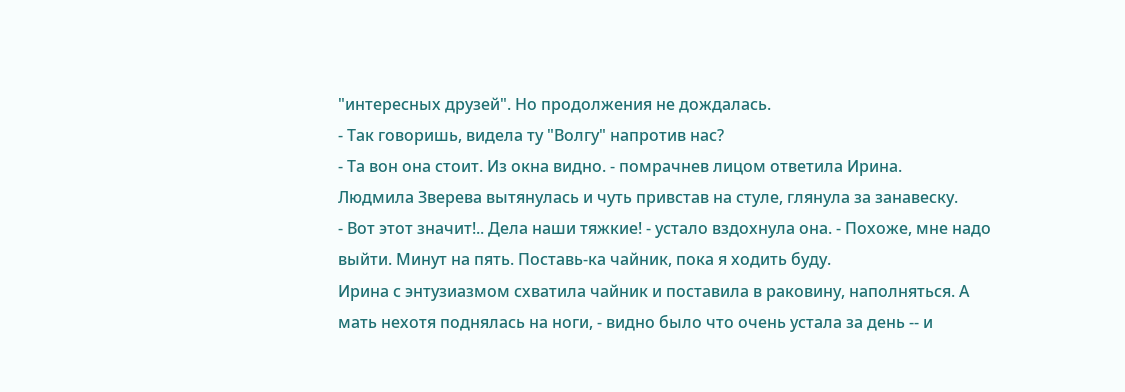"интересных друзей". Но продолжения не дождалась.
- Так говоришь, видела ту "Волгу" напротив нас?
- Та вон она стоит. Из окна видно. - помрачнев лицом ответила Ирина.
Людмила Зверева вытянулась и чуть привстав на стуле, глянула за занавеску.
- Вот этот значит!.. Дела наши тяжкие! - устало вздохнула она. - Похоже, мне надо выйти. Минут на пять. Поставь-ка чайник, пока я ходить буду.
Ирина с энтузиазмом схватила чайник и поставила в раковину, наполняться. А мать нехотя поднялась на ноги, - видно было что очень устала за день -- и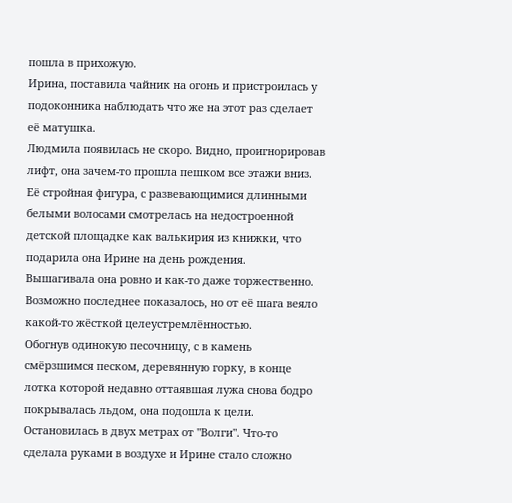пошла в прихожую.
Ирина, поставила чайник на огонь и пристроилась у подоконника наблюдать что же на этот раз сделает её матушка.
Людмила появилась не скоро. Видно, проигнорировав лифт, она зачем-то прошла пешком все этажи вниз. Её стройная фигура, с развевающимися длинными белыми волосами смотрелась на недостроенной детской площадке как валькирия из книжки, что подарила она Ирине на день рождения.
Вышагивала она ровно и как-то даже торжественно. Возможно последнее показалось, но от её шага веяло какой-то жёсткой целеустремлённостью.
Обогнув одинокую песочницу, с в камень смёрзшимся песком, деревянную горку, в конце лотка которой недавно оттаявшая лужа снова бодро покрывалась льдом, она подошла к цели.
Остановилась в двух метрах от "Волги". Что-то сделала руками в воздухе и Ирине стало сложно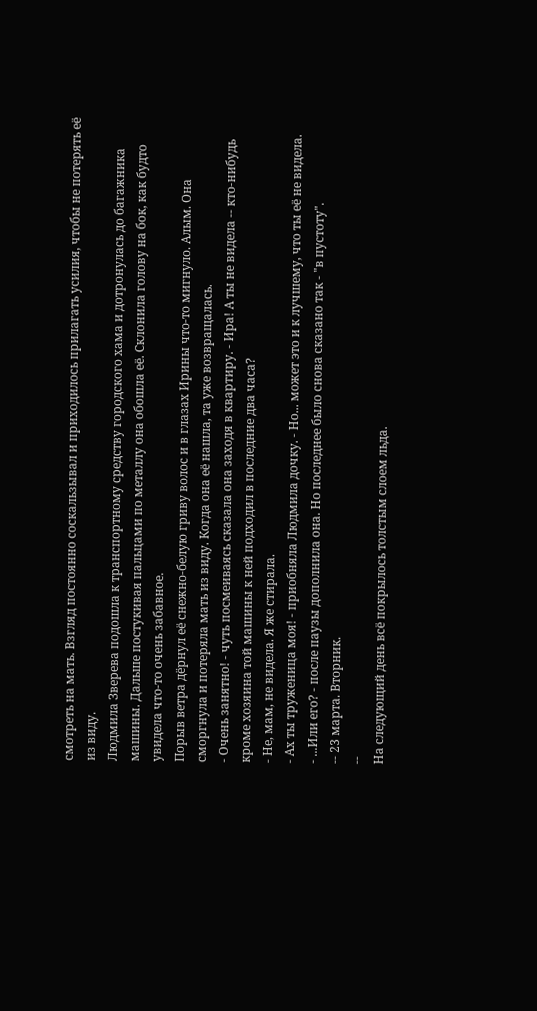смотреть на мать. Взгляд постоянно соскальзывал и приходилось прилагать усилия, чтобы не потерять её из виду.
Людмила Зверева подошла к транспортному средству городского хама и дотронулась до багажника машины. Дальше постукивая пальцами по металлу она обошла её. Склонила голову на бок, как будто увидела что-то очень забавное.
Порыв ветра дёрнул её снежно-белую гриву волос и в глазах Ирины что-то мигнуло. Алым. Она сморгнула и потеряла мать из виду. Когда она её нашла, та уже возвращалась.
- Очень занятно! - чуть посмеиваясь сказала она заходя в квартиру. - Ира! А ты не видела -- кто-нибудь кроме хозяина той машины к ней подходил в последние два часа?
- Не, мам, не видела. Я же стирала.
- Ах ты труженица моя! - приобняла Людмила дочку. - Но... может это и к лучшему, что ты её не видела.
- ...Или его? - после паузы дополнила она. Но последнее было снова сказано так - "в пустоту".
-- 23 марта. Вторник.
--
На следующий день всё покрылось толстым слоем льда.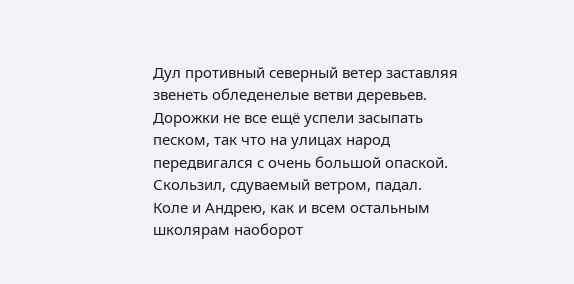Дул противный северный ветер заставляя звенеть обледенелые ветви деревьев. Дорожки не все ещё успели засыпать песком, так что на улицах народ передвигался с очень большой опаской. Скользил, сдуваемый ветром, падал.
Коле и Андрею, как и всем остальным школярам наоборот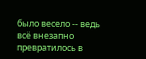было весело -- ведь всё внезапно превратилось в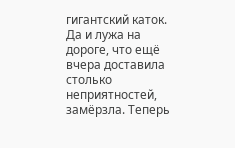гигантский каток. Да и лужа на дороге, что ещё вчера доставила столько неприятностей, замёрзла. Теперь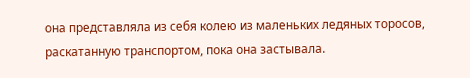она представляла из себя колею из маленьких ледяных торосов, раскатанную транспортом, пока она застывала.